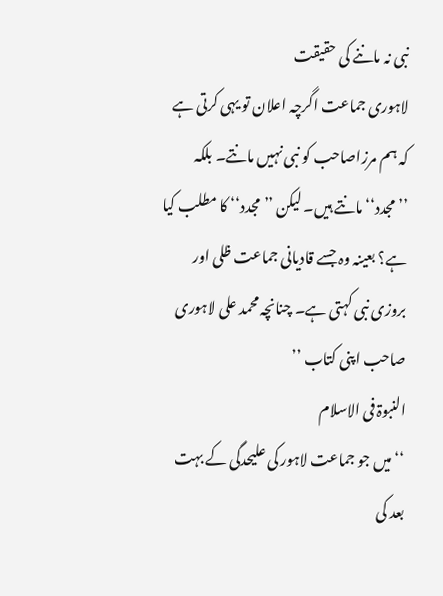نبی نہ ماننے کی حقیقت
لاہوری جماعت اگرچہ اعلان تو یہی کرتی ہے کہ ہم مرزاصاحب کو نبی نہیں مانتے۔ بلکہ ’’مجدد‘‘ مانتے ہیں۔ لیکن ’’مجدد‘‘ کا مطلب کیا ہے؟ بعینہ وہ جسے قادیانی جماعت ظلی اور بروزی نبی کہتی ہے۔ چنانچہ محمد علی لاہوری صاحب اپنی کتاب ’’
النبوۃ فی الاسلام
‘‘ میں جو جماعت لاہور کی علیحدگی کے بہت بعد کی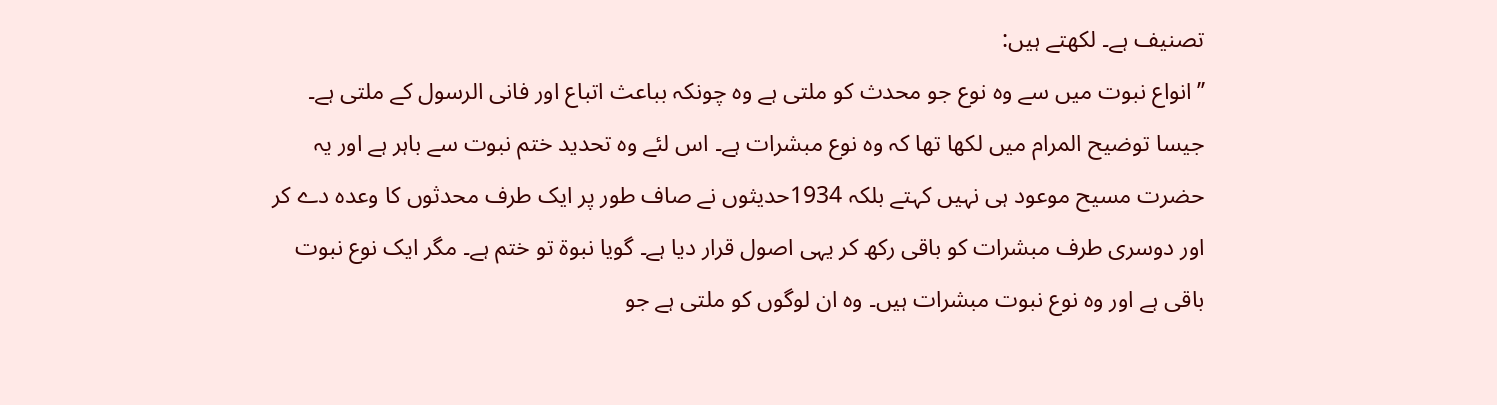تصنیف ہے۔ لکھتے ہیں:
’’انواع نبوت میں سے وہ نوع جو محدث کو ملتی ہے وہ چونکہ بباعث اتباع اور فانی الرسول کے ملتی ہے۔ جیسا توضیح المرام میں لکھا تھا کہ وہ نوع مبشرات ہے۔ اس لئے وہ تحدید ختم نبوت سے باہر ہے اور یہ حضرت مسیح موعود ہی نہیں کہتے بلکہ 1934حدیثوں نے صاف طور پر ایک طرف محدثوں کا وعدہ دے کر اور دوسری طرف مبشرات کو باقی رکھ کر یہی اصول قرار دیا ہے۔ گویا نبوۃ تو ختم ہے۔ مگر ایک نوع نبوت باقی ہے اور وہ نوع نبوت مبشرات ہیں۔ وہ ان لوگوں کو ملتی ہے جو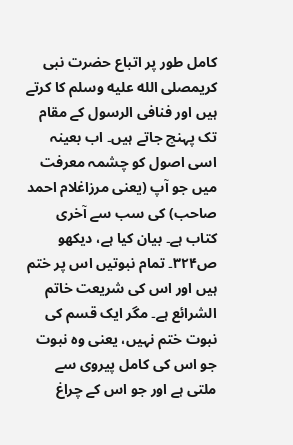کامل طور پر اتباع حضرت نبی کریمصلى الله عليه وسلم کا کرتے ہیں اور فنافی الرسول کے مقام تک پہنچ جاتے ہیں۔ اب بعینہ اسی اصول کو چشمہ معرفت میں جو آپ (یعنی مرزاغلام احمد صاحب) کی سب سے آخری کتاب ہے۔ بیان کیا ہے، دیکھو ص۳۲۴۔ تمام نبوتیں اس پر ختم ہیں اور اس کی شریعت خاتم الشرائع ہے۔ مگر ایک قسم کی نبوت ختم نہیں، یعنی وہ نبوت جو اس کی کامل پیروی سے ملتی ہے اور جو اس کے چراغ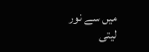میں سے نور لیتی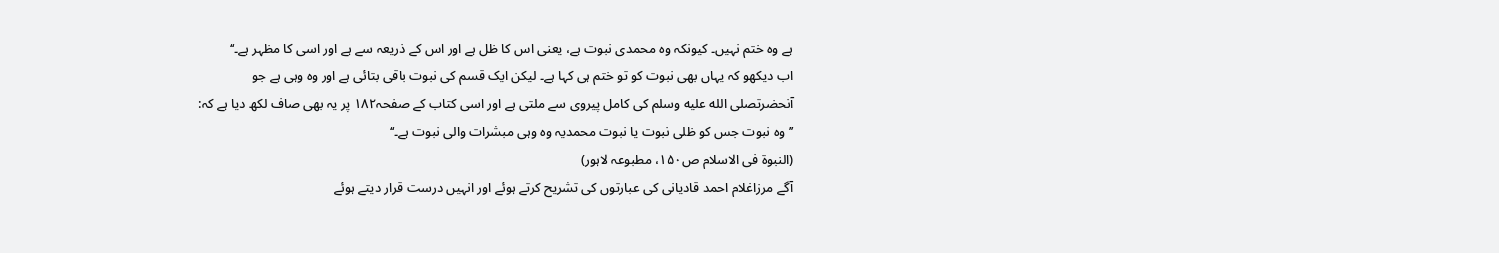ہے وہ ختم نہیں۔ کیونکہ وہ محمدی نبوت ہے، یعنی اس کا ظل ہے اور اس کے ذریعہ سے ہے اور اسی کا مظہر ہے۔‘‘
اب دیکھو کہ یہاں بھی نبوت کو تو ختم ہی کہا ہے۔ لیکن ایک قسم کی نبوت باقی بتائی ہے اور وہ وہی ہے جو آنحضرتصلى الله عليه وسلم کی کامل پیروی سے ملتی ہے اور اسی کتاب کے صفحہ۱۸۲ پر یہ بھی صاف لکھ دیا ہے کہ:
’’وہ نبوت جس کو ظلی نبوت یا نبوت محمدیہ وہ وہی مبشرات والی نبوت ہے۔‘‘
(النبوۃ فی الاسلام ص۱۵۰، مطبوعہ لاہور)
آگے مرزاغلام احمد قادیانی کی عبارتوں کی تشریح کرتے ہوئے اور انہیں درست قرار دیتے ہوئے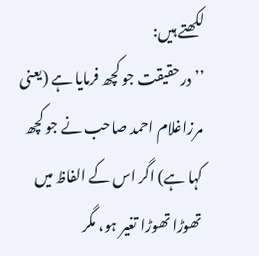لکھتے ہیں:
’’درحقیقت جو کچھ فرمایا ہے (یعنی مرزاغلام احمد صاحب نے جو کچھ کہا ہے) اگر اس کے الفاظ میں تھوڑا تھوڑا تغیر ہو، مگر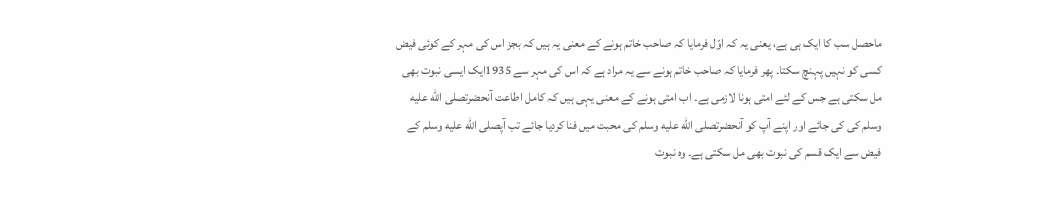ماحصل سب کا ایک ہی ہے، یعنی یہ کہ اوّل فرمایا کہ صاحب خاتم ہونے کے معنی یہ ہیں کہ بجز اس کی مہر کے کوئی فیض کسی کو نہیں پہنچ سکتا۔ پھر فرمایا کہ صاحب خاتم ہونے سے یہ مراد ہے کہ اس کی مہر سے 1935ایک ایسی نبوت بھی مل سکتی ہے جس کے لئے امتی ہونا لازمی ہے۔ اب امتی ہونے کے معنی یہی ہیں کہ کامل اطاعت آنحضرتصلى الله عليه وسلم کی کی جائے اور اپنے آپ کو آنحضرتصلى الله عليه وسلم کی محبت میں فنا کردیا جائے تب آپصلى الله عليه وسلم کے فیض سے ایک قسم کی نبوت بھی مل سکتی ہے۔ وہ نبوت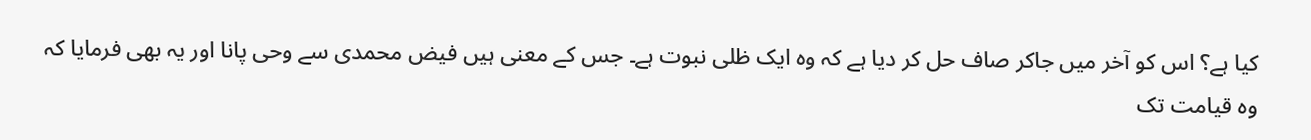کیا ہے؟ اس کو آخر میں جاکر صاف حل کر دیا ہے کہ وہ ایک ظلی نبوت ہے۔ جس کے معنی ہیں فیض محمدی سے وحی پانا اور یہ بھی فرمایا کہ وہ قیامت تک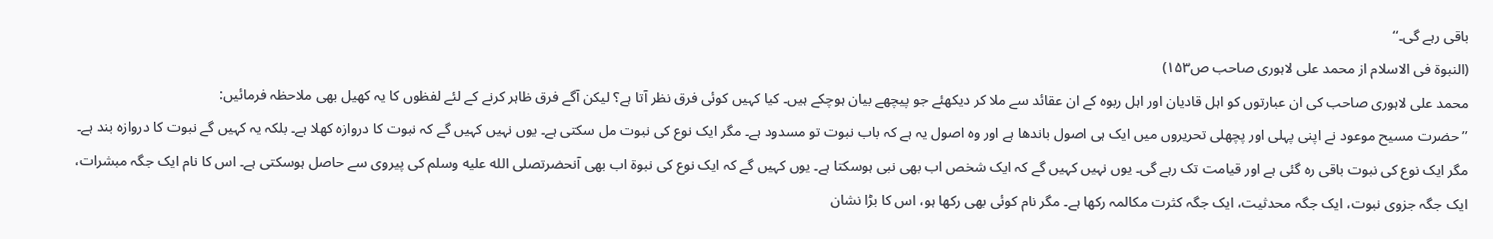باقی رہے گی۔‘‘
(النبوۃ فی الاسلام از محمد علی لاہوری صاحب ص۱۵۳)
محمد علی لاہوری صاحب کی ان عبارتوں کو اہل قادیان اور اہل ربوہ کے ان عقائد سے ملا کر دیکھئے جو پیچھے بیان ہوچکے ہیں۔ کیا کہیں کوئی فرق نظر آتا ہے؟ لیکن آگے فرق ظاہر کرنے کے لئے لفظوں کا یہ کھیل بھی ملاحظہ فرمائیں:
’’حضرت مسیح موعود نے اپنی پہلی اور پچھلی تحریروں میں ایک ہی اصول باندھا ہے اور وہ اصول یہ ہے کہ باب نبوت تو مسدود ہے۔ مگر ایک نوع کی نبوت مل سکتی ہے۔ یوں نہیں کہیں گے کہ نبوت کا دروازہ کھلا ہے۔ بلکہ یہ کہیں گے نبوت کا دروازہ بند ہے۔ مگر ایک نوع کی نبوت باقی رہ گئی ہے اور قیامت تک رہے گی۔ یوں نہیں کہیں گے کہ ایک شخص اب بھی نبی ہوسکتا ہے۔ یوں کہیں گے کہ ایک نوع کی نبوۃ اب بھی آنحضرتصلى الله عليه وسلم کی پیروی سے حاصل ہوسکتی ہے۔ اس کا نام ایک جگہ مبشرات، ایک جگہ جزوی نبوت، ایک جگہ محدثیت، ایک جگہ کثرت مکالمہ رکھا ہے۔ مگر نام کوئی بھی رکھا ہو، اس کا بڑا نشان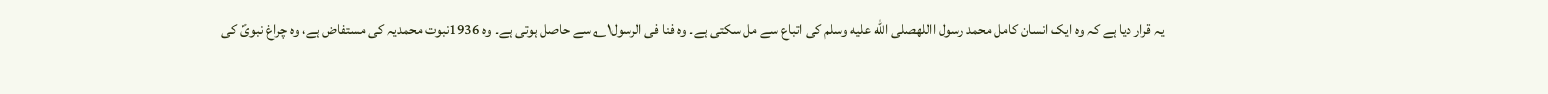یہ قرار دیا ہے کہ وہ ایک انسان کامل محمد رسول االلهصلى الله عليه وسلم کی اتباع سے مل سکتی ہے۔ وہ فنا فی الرسول۱؎ سے حاصل ہوتی ہے۔ وہ 1936نبوت محمدیہ کی مستفاض ہے، وہ چراغ نبویؐ کی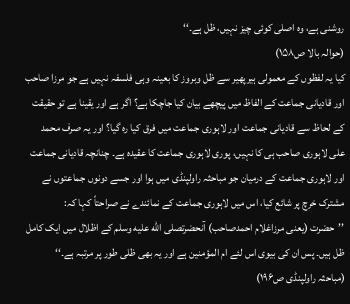روشنی ہے، وہ اصلی کوئی چیز نہیں، ظل ہے۔‘‘
(حوالہ بالا ص۱۵۸)
کیا یہ لفظوں کے معمولی ہیرپھیر سے ظل وبروز کا بعینہ وہی فلسفہ نہیں ہے جو مرزا صاحب اور قادیانی جماعت کے الفاظ میں پیچھے بیان کیا جاچکا ہے؟ اگر ہے اور یقینا ہے تو حقیقت کے لحاظ سے قادیانی جماعت اور لاہوری جماعت میں فرق کیا رہ گیا؟ اور یہ صرف محمد علی لاہوری صاحب ہی کا نہیں، پوری لاہوری جماعت کا عقیدہ ہے۔ چنانچہ قادیانی جماعت اور لاہوری جماعت کے درمیان جو مباحثہ راولپنڈی میں ہوا اور جسے دونوں جماعتوں نے مشترک خرچ پر شائع کیا، اس میں لاہوری جماعت کے نمائندے نے صراحتاً کہا کہ:
’’حضرت (یعنی مرزاغلام احمدصاحب) آنحضرتصلى الله عليه وسلم کے اظلال میں ایک کامل ظل ہیں۔ پس ان کی بیوی اس لئے ام المؤمنین ہے اور یہ بھی ظلی طور پر مرتبہ ہے۔‘‘
(مباحثہ راولپنڈی ص۱۹۶)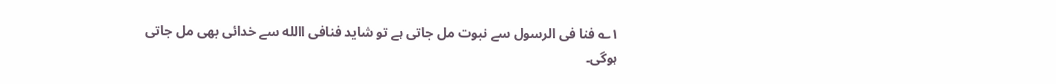۱؎ فنا فی الرسول سے نبوت مل جاتی ہے تو شاید فنافی االله سے خدائی بھی مل جاتی ہوگی۔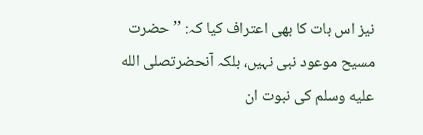نیز اس بات کا بھی اعتراف کیا کہ: ’’حضرت مسیح موعود نبی نہیں، بلکہ آنحضرتصلى الله عليه وسلم کی نبوت ان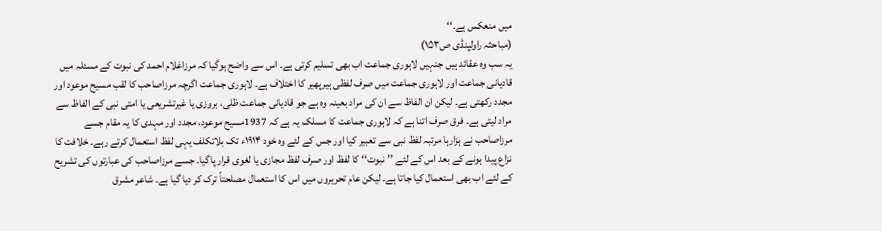میں منعکس ہے۔‘‘
(مباحثہ راولپنڈی ص۱۵۳)
یہ سب وہ عقائد ہیں جنہیں لاہوری جماعت اب بھی تسلیم کرتی ہے۔ اس سے واضح ہوگیا کہ مرزاغلام احمد کی نبوت کے مسئلہ میں قادیانی جماعت اور لاہوری جماعت میں صرف لفظی ہیرپھیر کا اختلاف ہے۔ لاہوری جماعت اگرچہ مرزاصاحب کا لقب مسیح موعود اور مجدد رکھتی ہے۔ لیکن ان الفاظ سے ان کی مراد بعینہ وہ ہے جو قادیانی جماعت ظلی، بروزی یا غیرتشریعی یا امتی نبی کے الفاظ سے مراد لیتی ہے۔ فرق صرف اتنا ہے کہ لاہوری جماعت کا مسلک یہ ہے کہ 1937مسیح موعود، مجدد اور مہدی کا یہ مقام جسے مرزاصاحب نے ہزارہا مرتبہ لفظ نبی سے تعبیر کیا اور جس کے لئے وہ خود ۱۹۱۴ء تک بلاتکلف یہی لفظ استعمال کرتے رہے۔ خلافت کا نزاع پیدا ہونے کے بعد اس کے لئے ’’نبوت‘‘ کا لفظ اور صرف لفظ مجازی یا لغوی قرار پاگیا۔ جسے مرزاصاحب کی عبارتوں کی تشریح کے لئے اب بھی استعمال کیا جاتا ہے۔ لیکن عام تحریروں میں اس کا استعمال مصلحتاً ترک کر دیا گیا ہے۔ شاعر مشرق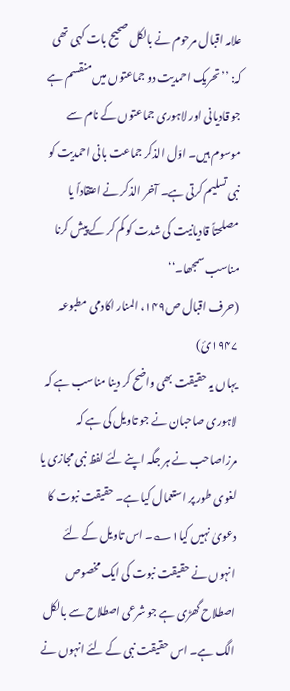علامہ اقبال مرحوم نے بالکل صحیح بات کہی تھی کہ: ’’تحریک احمدیت دو جماعتوں میں منقسم ہے جو قادیانی اور لاہوری جماعتوں کے نام سے موسوم ہیں۔ اوّل الذکر جماعت بانی احمدیت کو نبی تسلیم کرتی ہے۔ آخر الذکر نے اعتقاداً یا مصلحتاً قادیانیت کی شدت کو کم کر کے پیش کرنا مناسب سمجھا۔‘‘
(حرف اقبال ص۱۴۹، المنار اکادمی مطبوعہ ۱۹۴۷ئ)
یہاں یہ حقیقت بھی واضح کر دینا مناسب ہے کہ لاہوری صاحبان نے جو تاویل کی ہے کہ مرزاصاحب نے ہر جگہ اپنے لئے لفظ نبی مجازی یا لغوی طور پر استعمال کیا ہے۔ حقیقت نبوت کا دعویٰ نہیں کیا۱؎۔ اس تاویل کے لئے انہوں نے حقیقت نبوت کی ایک مخصوص اصطلاح گھڑی ہے جو شرعی اصطلاح سے بالکل الگ ہے۔ اس حقیقت نبی کے لئے انہوں نے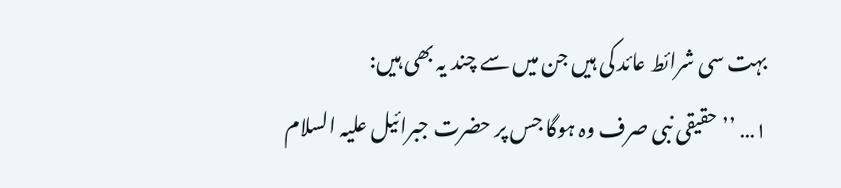بہت سی شرائط عائد کی ہیں جن میں سے چند یہ بھی ہیں:
۱… ’’حقیقی نبی صرف وہ ہوگا جس پر حضرت جبرائیل علیہ السلام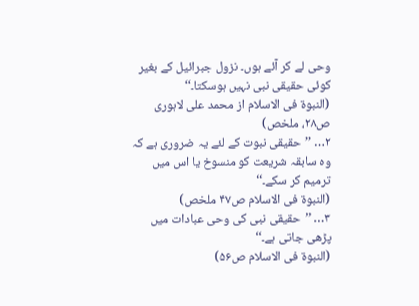وحی لے کر آئے ہوں۔ نزول جبرائیل کے بغیر کوئی حقیقی نبی نہیں ہوسکتا۔‘‘
(النبوۃ فی الاسلام از محمد علی لاہوری ص۲۸، ملخص)
۲… ’’حقیقی نبوت کے لئے یہ ضروری ہے کہ وہ سابقہ شریعت کو منسوخ یا اس میں ترمیم کر سکے۔‘‘
(النبوۃ فی الاسلام ص۴۷ ملخص)
۳… ’’حقیقی نبی کی وحی عبادات میں پڑھی جاتی ہے۔‘‘
(النبوۃ فی الاسلام ص۵۶)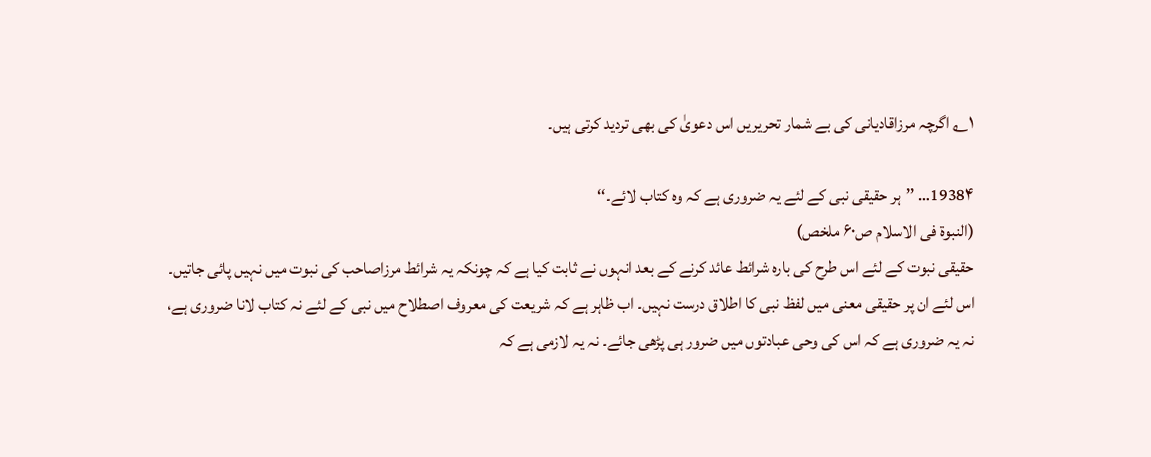۱؎ اگرچہ مرزاقادیانی کی بے شمار تحریریں اس دعویٰ کی بھی تردید کرتی ہیں۔

1938۴… ’’ہر حقیقی نبی کے لئے یہ ضروری ہے کہ وہ کتاب لائے۔‘‘
(النبوۃ فی الاسلام ص۶۰ ملخص)
حقیقی نبوت کے لئے اس طرح کی بارہ شرائط عائد کرنے کے بعد انہوں نے ثابت کیا ہے کہ چونکہ یہ شرائط مرزاصاحب کی نبوت میں نہیں پائی جاتیں۔ اس لئے ان پر حقیقی معنی میں لفظ نبی کا اطلاق درست نہیں۔ اب ظاہر ہے کہ شریعت کی معروف اصطلاح میں نبی کے لئے نہ کتاب لانا ضروری ہے، نہ یہ ضروری ہے کہ اس کی وحی عبادتوں میں ضرور ہی پڑھی جائے۔ نہ یہ لازمی ہے کہ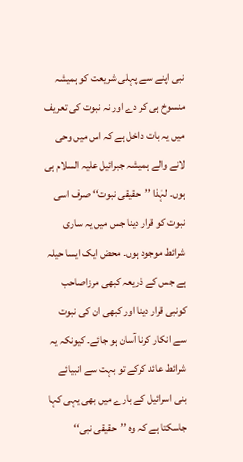نبی اپنے سے پہلی شریعت کو ہمیشہ منسوخ ہی کر دے اور نہ نبوت کی تعریف میں یہ بات داخل ہے کہ اس میں وحی لانے والے ہمیشہ جبرائیل علیہ السلام ہی ہوں۔ لہٰذا ’’حقیقی نبوت‘‘ صرف اسی نبوت کو قرار دینا جس میں یہ ساری شرائط موجود ہوں۔ محض ایک ایسا حیلہ ہے جس کے ذریعہ کبھی مرزاصاحب کونبی قرار دینا اور کبھی ان کی نبوت سے انکار کرنا آسان ہو جائے۔ کیونکہ یہ شرائط عائد کرکے تو بہت سے انبیائے بنی اسرائیل کے بارے میں بھی یہی کہا جاسکتا ہے کہ وہ ’’حقیقی نبی‘‘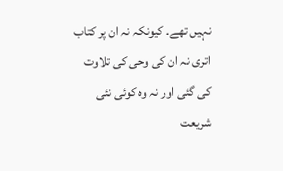نہیں تھے۔ کیونکہ نہ ان پر کتاب اتری نہ ان کی وحی کی تلاوت کی گئی اور نہ وہ کوئی نئی شریعت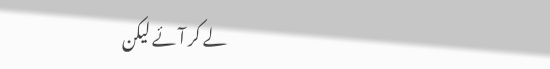لے کر آئے لیکن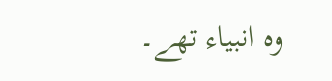وہ انبیاء تھے۔